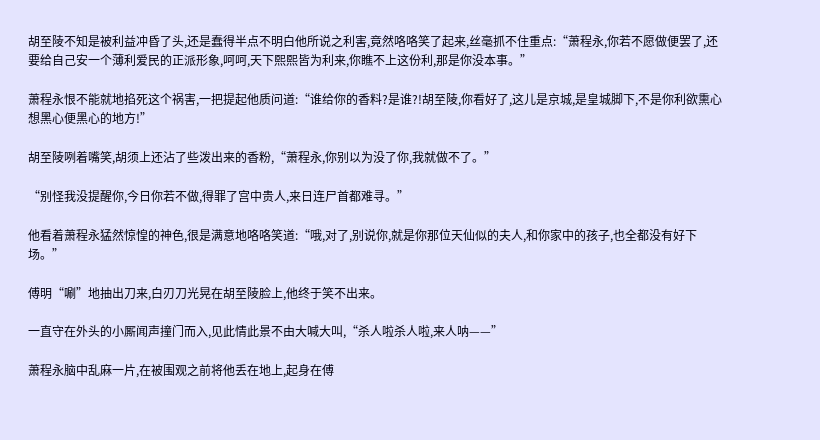胡至陵不知是被利益冲昏了头,还是蠢得半点不明白他所说之利害,竟然咯咯笑了起来,丝毫抓不住重点:“萧程永,你若不愿做便罢了,还要给自己安一个薄利爱民的正派形象,呵呵,天下熙熙皆为利来,你瞧不上这份利,那是你没本事。”

萧程永恨不能就地掐死这个祸害,一把提起他质问道:“谁给你的香料?是谁?!胡至陵,你看好了,这儿是京城,是皇城脚下,不是你利欲熏心想黑心便黑心的地方!”

胡至陵咧着嘴笑,胡须上还沾了些泼出来的香粉,“萧程永,你别以为没了你,我就做不了。”

“别怪我没提醒你,今日你若不做,得罪了宫中贵人,来日连尸首都难寻。”

他看着萧程永猛然惊惶的神色,很是满意地咯咯笑道:“哦,对了,别说你,就是你那位天仙似的夫人,和你家中的孩子,也全都没有好下场。”

傅明“唰”地抽出刀来,白刃刀光晃在胡至陵脸上,他终于笑不出来。

一直守在外头的小厮闻声撞门而入,见此情此景不由大喊大叫,“杀人啦杀人啦,来人呐——”

萧程永脑中乱麻一片,在被围观之前将他丢在地上,起身在傅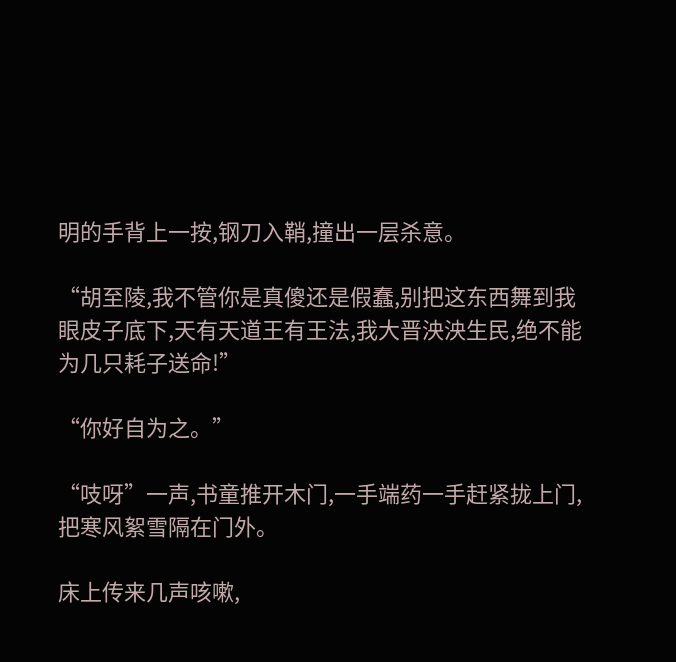明的手背上一按,钢刀入鞘,撞出一层杀意。

“胡至陵,我不管你是真傻还是假蠢,别把这东西舞到我眼皮子底下,天有天道王有王法,我大晋泱泱生民,绝不能为几只耗子送命!”

“你好自为之。”

“吱呀”一声,书童推开木门,一手端药一手赶紧拢上门,把寒风絮雪隔在门外。

床上传来几声咳嗽,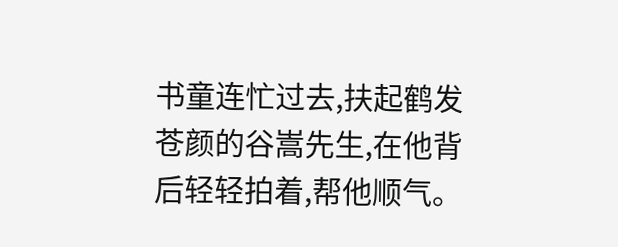书童连忙过去,扶起鹤发苍颜的谷嵩先生,在他背后轻轻拍着,帮他顺气。